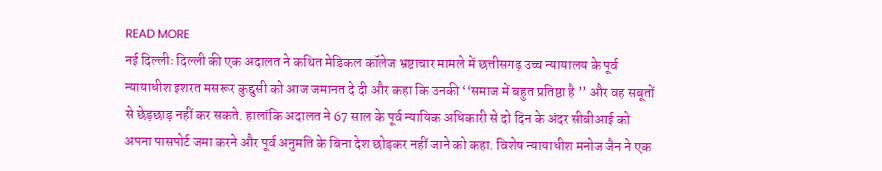READ MORE
नई दिल्लीः दिल्ली की एक अदालत ने कथित मेडिकल कॉलेज भ्रष्टाचार मामले में छत्तीसगढ़ उच्च न्यायालय के पूर्व न्यायाधीश इशरत मसरूर कुद्दुसी को आज जमानत दे दी और कहा कि उनकी ‘‘समाज में बहुत प्रतिष्ठा है ’’ और वह सबूतों से छेड़छाड़ नहीं कर सकते. हालांकि अदालत ने 67 साल के पूर्व न्यायिक अधिकारी से दो दिन के अंदर सीबीआई को अपना पासपोर्ट जमा करने और पूर्व अनुमति के बिना देश छोड़कर नहीं जाने को कहा. विशेष न्यायाधीश मनोज जैन ने एक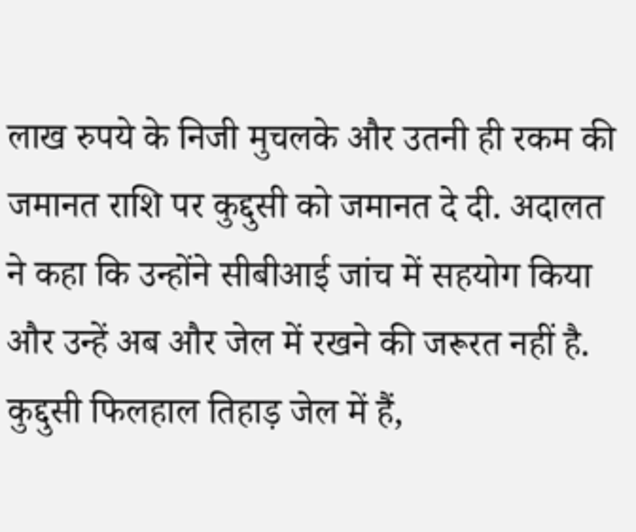लाख रुपये के निजी मुचलके और उतनी ही रकम की जमानत राशि पर कुद्दुसी को जमानत दे दी. अदालत ने कहा कि उन्होंने सीबीआई जांच में सहयोग किया और उन्हें अब और जेल में रखने की जरूरत नहीं है.
कुद्दुसी फिलहाल तिहाड़ जेल में हैं,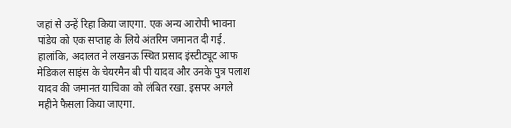जहां से उन्हें रिहा किया जाएगा. एक अन्य आरोपी भावना पांडेय को एक सप्ताह के लिये अंतरिम जमानत दी गई. हालांकि, अदालत ने लखनऊ स्थित प्रसाद इंस्टीट्यूट आफ मेडिकल साइंस के चेयरमैन बी पी यादव और उनके पुत्र पलाश यादव की जमानत याचिका को लंबित रखा. इसपर अगले महीने फैसला किया जाएगा.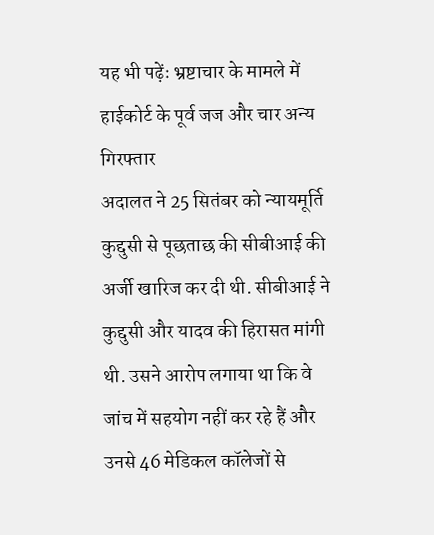यह भी पढ़ेंः भ्रष्टाचार के मामले में हाईकोर्ट के पूर्व जज और चार अन्य गिरफ्तार
अदालत ने 25 सितंबर को न्यायमूर्ति कुद्दुसी से पूछताछ की सीबीआई की अर्जी खारिज कर दी थी. सीबीआई ने कुद्दुसी और यादव की हिरासत मांगी थी. उसने आरोप लगाया था कि वे जांच में सहयोग नहीं कर रहे हैं और उनसे 46 मेडिकल कॉलेजों से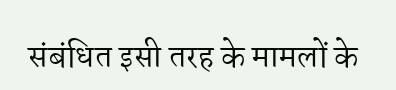संबंधित इसी तरह के मामलों के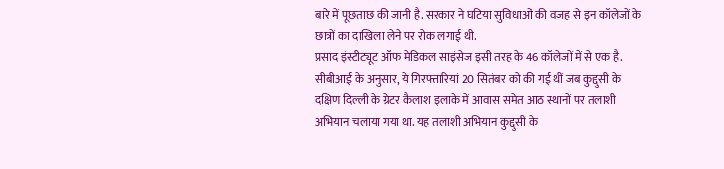बारे में पूछताछ की जानी है. सरकार ने घटिया सुविधाओं की वजह से इन कॉलेजों के छात्रों का दाखिला लेने पर रोक लगाई थी.
प्रसाद इंस्टीट्यूट ऑफ मेडिकल साइंसेज इसी तरह के 46 कॉलेजों में से एक है. सीबीआई के अनुसार, ये गिरफ्तारियां 20 सितंबर को की गई थीं जब कुद्दुसी के दक्षिण दिल्ली के ग्रेटर कैलाश इलाके में आवास समेत आठ स्थानों पर तलाशी अभियान चलाया गया था. यह तलाशी अभियान कुद्दुसी के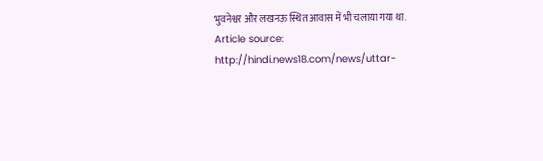भुवनेश्वर और लखनऊ स्थित आवास में भी चलाया गया था.
Article source: http://hindi.news18.com/news/uttar-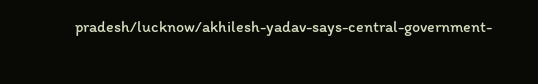pradesh/lucknow/akhilesh-yadav-says-central-government-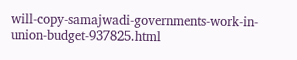will-copy-samajwadi-governments-work-in-union-budget-937825.html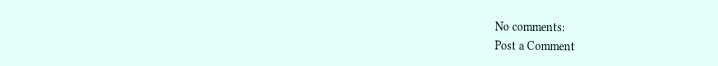No comments:
Post a Comment